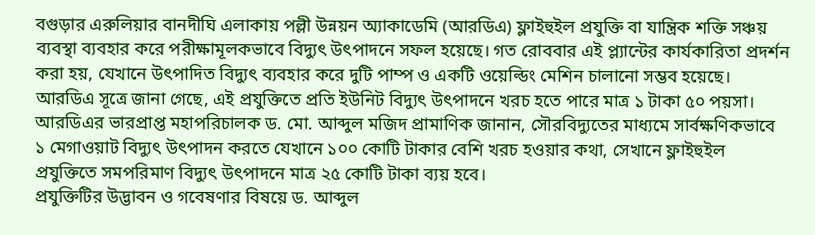বগুড়ার এরুলিয়ার বানদীঘি এলাকায় পল্লী উন্নয়ন অ্যাকাডেমি (আরডিএ) ফ্লাইহুইল প্রযুক্তি বা যান্ত্রিক শক্তি সঞ্চয় ব্যবস্থা ব্যবহার করে পরীক্ষামূলকভাবে বিদ্যুৎ উৎপাদনে সফল হয়েছে। গত রোববার এই প্ল্যান্টের কার্যকারিতা প্রদর্শন করা হয়, যেখানে উৎপাদিত বিদ্যুৎ ব্যবহার করে দুটি পাম্প ও একটি ওয়েল্ডিং মেশিন চালানো সম্ভব হয়েছে।
আরডিএ সূত্রে জানা গেছে, এই প্রযুক্তিতে প্রতি ইউনিট বিদ্যুৎ উৎপাদনে খরচ হতে পারে মাত্র ১ টাকা ৫০ পয়সা। আরডিএর ভারপ্রাপ্ত মহাপরিচালক ড. মো. আব্দুল মজিদ প্রামাণিক জানান, সৌরবিদ্যুতের মাধ্যমে সার্বক্ষণিকভাবে ১ মেগাওয়াট বিদ্যুৎ উৎপাদন করতে যেখানে ১০০ কোটি টাকার বেশি খরচ হওয়ার কথা, সেখানে ফ্লাইহুইল প্রযুক্তিতে সমপরিমাণ বিদ্যুৎ উৎপাদনে মাত্র ২৫ কোটি টাকা ব্যয় হবে।
প্রযুক্তিটির উদ্ভাবন ও গবেষণার বিষয়ে ড. আব্দুল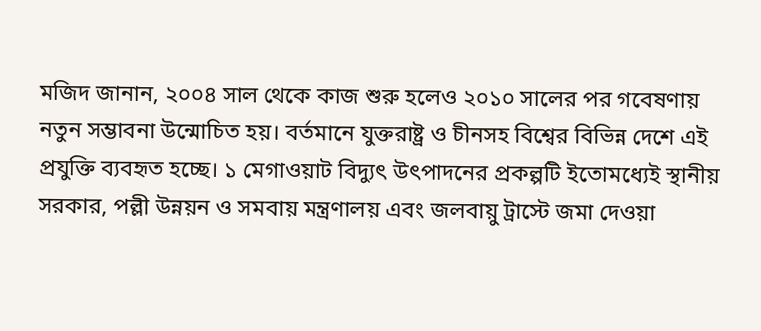মজিদ জানান, ২০০৪ সাল থেকে কাজ শুরু হলেও ২০১০ সালের পর গবেষণায় নতুন সম্ভাবনা উন্মোচিত হয়। বর্তমানে যুক্তরাষ্ট্র ও চীনসহ বিশ্বের বিভিন্ন দেশে এই প্রযুক্তি ব্যবহৃত হচ্ছে। ১ মেগাওয়াট বিদ্যুৎ উৎপাদনের প্রকল্পটি ইতোমধ্যেই স্থানীয় সরকার, পল্লী উন্নয়ন ও সমবায় মন্ত্রণালয় এবং জলবায়ু ট্রাস্টে জমা দেওয়া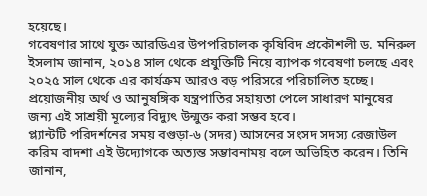হয়েছে।
গবেষণার সাথে যুক্ত আরডিএর উপপরিচালক কৃষিবিদ প্রকৌশলী ড. মনিরুল ইসলাম জানান, ২০১৪ সাল থেকে প্রযুক্তিটি নিয়ে ব্যাপক গবেষণা চলছে এবং ২০২৫ সাল থেকে এর কার্যক্রম আরও বড় পরিসরে পরিচালিত হচ্ছে। প্রয়োজনীয় অর্থ ও আনুষঙ্গিক যন্ত্রপাতির সহায়তা পেলে সাধারণ মানুষের জন্য এই সাশ্রয়ী মূল্যের বিদ্যুৎ উন্মুক্ত করা সম্ভব হবে।
প্ল্যান্টটি পরিদর্শনের সময় বগুড়া-৬ (সদর) আসনের সংসদ সদস্য রেজাউল করিম বাদশা এই উদ্যোগকে অত্যন্ত সম্ভাবনাময় বলে অভিহিত করেন। তিনি জানান,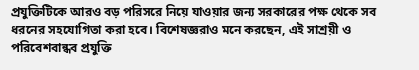প্রযুক্তিটিকে আরও বড় পরিসরে নিয়ে যাওয়ার জন্য সরকারের পক্ষ থেকে সব ধরনের সহযোগিতা করা হবে। বিশেষজ্ঞরাও মনে করছেন, এই সাশ্রয়ী ও পরিবেশবান্ধব প্রযুক্তি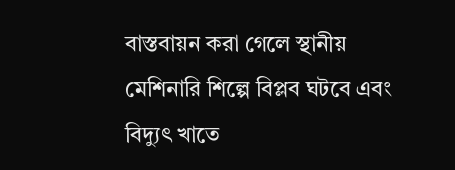বাস্তবায়ন করা গেলে স্থানীয় মেশিনারি শিল্পে বিপ্লব ঘটবে এবং বিদ্যুৎ খাতে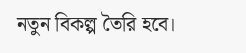নতুন বিকল্প তৈরি হবে।